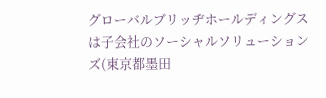グローバルブリッヂホールディングスは子会社のソーシャルソリューションズ(東京都墨田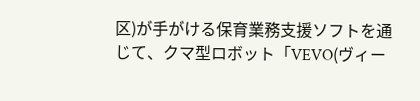区)が手がける保育業務支援ソフトを通じて、クマ型ロボット「VEVO(ヴィー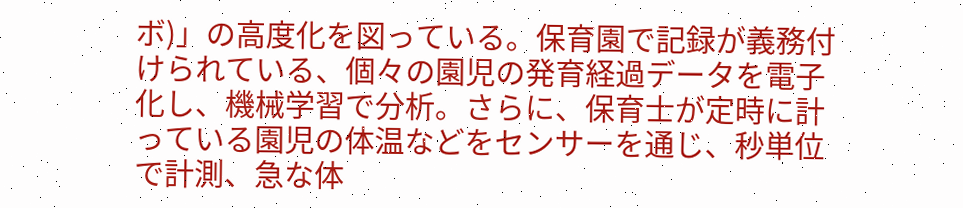ボ)」の高度化を図っている。保育園で記録が義務付けられている、個々の園児の発育経過データを電子化し、機械学習で分析。さらに、保育士が定時に計っている園児の体温などをセンサーを通じ、秒単位で計測、急な体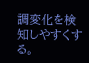調変化を検知しやすくする。